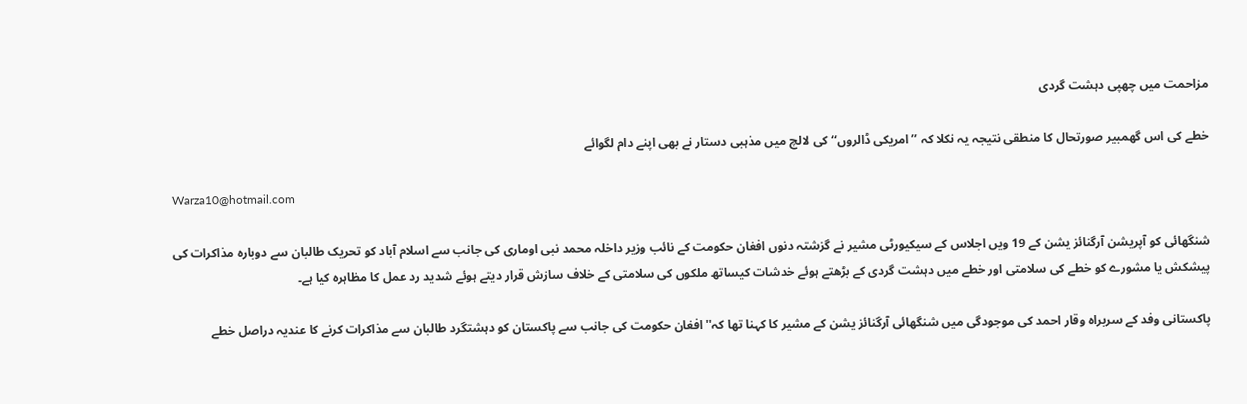مزاحمت میں چھپی دہشت گردی

خطے کی اس گھمبیر صورتحال کا منطقی نتیجہ یہ نکلا کہ ’’امریکی ڈالروں‘‘ کی لالچ میں مذہبی دستار نے بھی اپنے دام لگوائے

Warza10@hotmail.com

شنگھائی کو آپریشن آرگنائز یشن کے 19 ویں اجلاس کے سیکیورٹی مشیر نے گزشتہ دنوں افغان حکومت کے نائب وزیر داخلہ محمد نبی اوماری کی جانب سے اسلام آباد کو تحریک طالبان سے دوبارہ مذاکرات کی پیشکش یا مشورے کو خطے کی سلامتی اور خطے میں دہشت گردی کے بڑھتے ہوئے خدشات کیساتھ ملکوں کی سلامتی کے خلاف سازش قرار دیتے ہوئے شدید رد عمل کا مظاہرہ کیا ہے۔

پاکستانی وفد کے سربراہ وقار احمد کی موجودگی میں شنگھائی آرگنائز یشن کے مشیر کا کہنا تھا کہ'' افغان حکومت کی جانب سے پاکستان کو دہشتگرد طالبان سے مذاکرات کرنے کا عندیہ دراصل خطے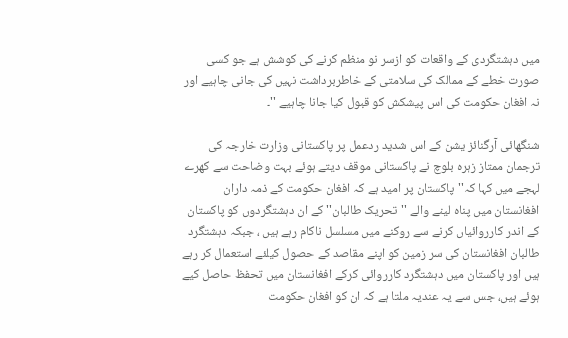میں دہشتگردی کے واقعات کو ازسر نو منظم کرنے کی کوشش ہے جو کسی صورت خطے کے ممالک کی سلامتی کے خاطربرداشت نہیں کی جانی چاہیے اور نہ افغان حکومت کی اس پیشکش کو قبول کیا جانا چاہیے ''۔

شنگھائی آرگنائز یشن کے اس شدید ردعمل پر پاکستانی وزارت خارجہ کی ترجمان ممتاز زہرہ بلوچ نے پاکستانی موقف دیتے ہوئے بہت وضاحت سے کھرے لہجے میں کہا کہ''پاکستان پر امید ہے کہ افغان حکومت کے ذمہ داران افغانستان میں پناہ لینے والے ''تحریک طالبان'' کے ان دہشتگردوں کو پاکستان کے اندر کارروائیاں کرنے سے روکنے میں مسلسل ناکام رہے ہیں ، جبکہ دہشتگرد طالبان افغانستان کی سر زمین کو اپنے مقاصد کے حصول کیلئے استعمال کر رہے ہیں اور پاکستان میں دہشتگرد کارروائی کرکے افغانستان میں تحفظ حاصل کیے ہوئے ہیں، جس سے یہ عندیہ ملتا ہے کہ ان کو افغان حکومت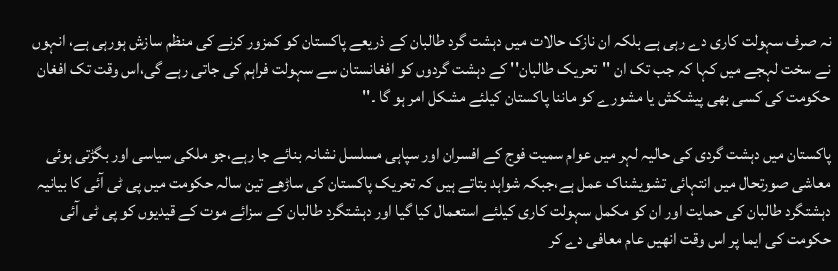نہ صرف سہولت کاری دے رہی ہے بلکہ ان نازک حالات میں دہشت گرد طالبان کے ذریعے پاکستان کو کمزور کرنے کی منظم سازش ہورہی ہے، انہوں نے سخت لہجے میں کہا کہ جب تک ان ''تحریک طالبان'' کے دہشت گردوں کو افغانستان سے سہولت فراہم کی جاتی رہے گی،اس وقت تک افغان حکومت کی کسی بھی پیشکش یا مشورے کو ماننا پاکستان کیلئے مشکل امر ہو گا ۔''

پاکستان میں دہشت گردی کی حالیہ لہر میں عوام سمیت فوج کے افسران اور سپاہی مسلسل نشانہ بنائے جا رہے،جو ملکی سیاسی اور بگڑتی ہوئی معاشی صورتحال میں انتہائی تشویشناک عمل ہے،جبکہ شواہد بتاتے ہیں کہ تحریک پاکستان کی ساڑھے تین سالہ حکومت میں پی ٹی آئی کا بیانیہ دہشتگرد طالبان کی حمایت اور ان کو مکمل سہولت کاری کیلئے استعمال کیا گیا اور دہشتگرد طالبان کے سزائے موت کے قیدیوں کو پی ٹی آئی حکومت کی ایما پر اس وقت انھیں عام معافی دے کر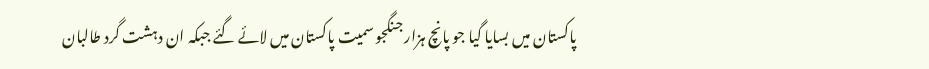پاکستان میں بسایا گیا جو پانچ ہزار جنگجو سمیت پاکستان میں لائے گئے جبکہ ان دہشت گرد طالبان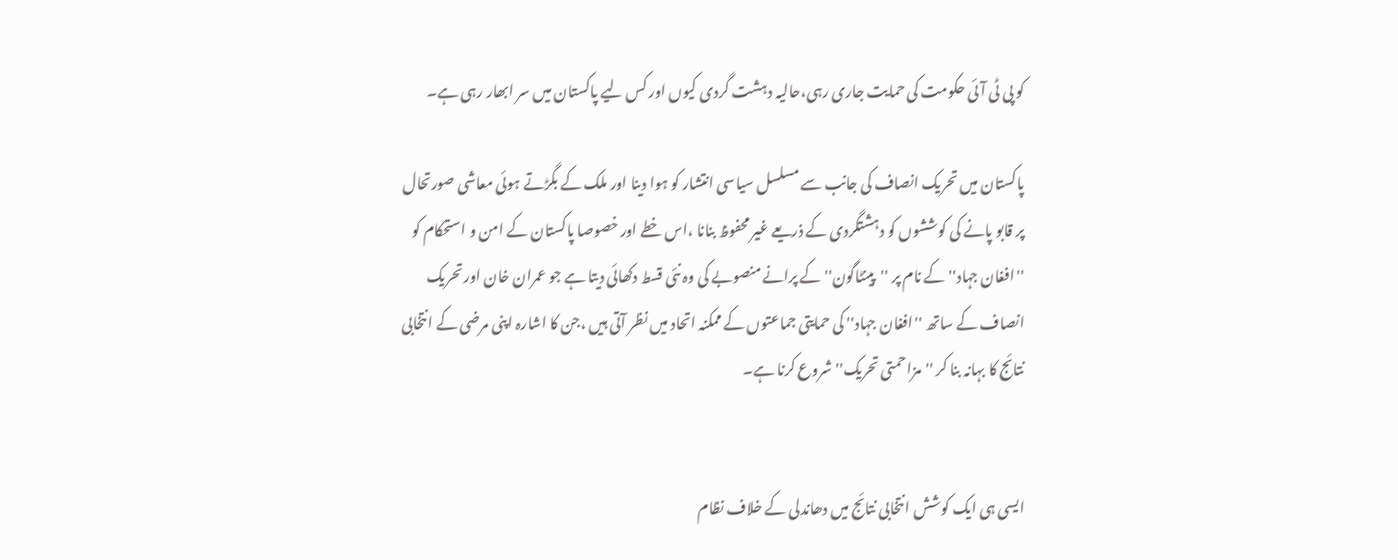کو پی ٹی آئی حکومت کی حمایت جاری رہی،حالیہ دہشت گردی کیوں اور کس لیے پاکستان میں سر ابھار رہی ہے۔

پاکستان میں تحریک انصاف کی جانب سے مسلسل سیاسی انتشار کو ہوا دینا اور ملک کے بگڑتے ہوئی معاشی صورتحال پر قابو پانے کی کوششوں کو دہشتگردی کے ذریعے غیر محفوظ بنانا ،اس خطے اور خصوصا پاکستان کے امن و استحکام کو ''افغان جہاد'' کے نام پر ''پینٹاگون'' کے پرانے منصوبے کی وہ نئی قسط دکھائی دیتا ہے جو عمران خان اور تحریک انصاف کے ساتھ ''افغان جہاد'' کی حمایتی جماعتوں کے ممکنہ اتحاد میں نظر آتی ہیں ،جن کا اشارہ اپنی مرضی کے انتخابی نتائج کا بہانہ بنا کر ''مزاحمتی تحریک'' شروع کرنا ہے۔


ایسی ہی ایک کوشش انتخابی نتائج میں دھاندلی کے خلاف نظام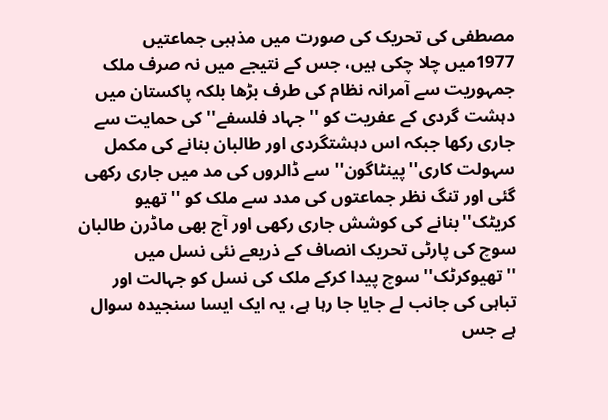مصطفی کی تحریک کی صورت میں مذہبی جماعتیں 1977میں چلا چکی ہیں، جس کے نتیجے میں نہ صرف ملک جمہوریت سے آمرانہ نظام کی طرف بڑھا بلکہ پاکستان میں دہشت گردی کے عفریت کو ''جہاد فلسفے'' کی حمایت سے جاری رکھا جبکہ اس دہشتگردی اور طالبان بنانے کی مکمل سہولت کاری''پینٹاگون'' سے ڈالروں کی مد میں جاری رکھی گئی اور تنگ نظر جماعتوں کی مدد سے ملک کو ''تھیو کریٹک''بنانے کی کوشش جاری رکھی اور آج بھی ماڈرن طالبان سوچ کی پارٹی تحریک انصاف کے ذریعے نئی نسل میں ''تھیوکرٹک''سوچ پیدا کرکے ملک کی نسل کو جہالت اور تباہی کی جانب لے جایا جا رہا ہے، یہ ایک ایسا سنجیدہ سوال ہے جس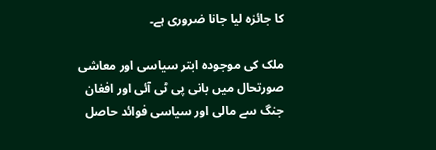کا جائزہ لیا جانا ضروری ہے۔

ملک کی موجودہ ابتر سیاسی اور معاشی صورتحال میں بانی پی ٹی آئی اور افغان جنگ سے مالی اور سیاسی فوائد حاصل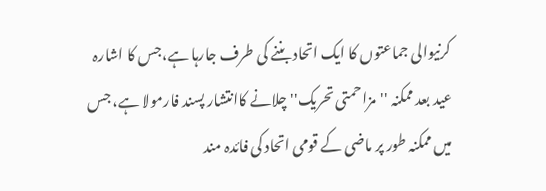کرنیوالی جماعتوں کا ایک اتحاد بننے کی طرف جارہا ہے،جس کا اشارہ عید بعد ممکنہ ''مزاحمتی تحریک'' چلانے کاانتشار پسند فارمولا ہے، جس میں ممکنہ طور پر ماضی کے قومی اتحاد کی فائدہ مند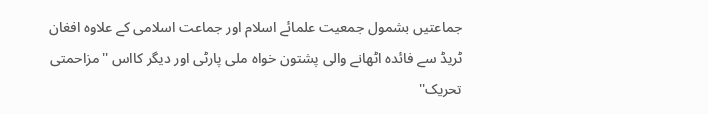جماعتیں بشمول جمعیت علمائے اسلام اور جماعت اسلامی کے علاوہ افغان ٹریڈ سے فائدہ اٹھانے والی پشتون خواہ ملی پارٹی اور دیگر کااس ''مزاحمتی تحریک''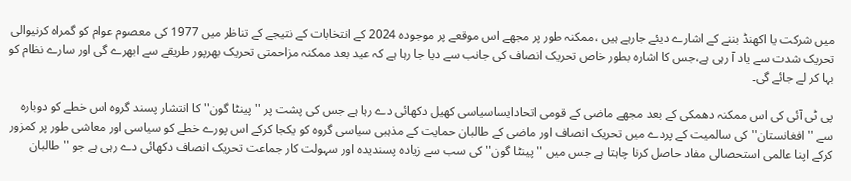میں شرکت یا اکھنڈ بننے کے اشارے دیئے جارہے ہیں ،ممکنہ طور پر مجھے اس موقعے پر موجودہ 2024 کے انتخابات کے نتیجے کے تناظر میں 1977 کی معصوم عوام کو گمراہ کرنیوالی تحریک شدت سے یاد آ رہی ہے،جس کا اشارہ بطور خاص تحریک انصاف کی جانب سے دیا جا رہا ہے کہ عید بعد ممکنہ مزاحمتی تحریک بھرپور طریقے سے ابھرے گی اور سارے نظام کو بہا کر لے جائے گی۔

پی ٹی آئی کی اس ممکنہ دھمکی کے بعد مجھے ماضی کے قومی اتحادایساسیاسی کھیل دکھائی دے رہا ہے جس کی پشت پر ''پینٹا گون'' کا انتشار پسند گروہ اس خطے کو دوبارہ سے ''افغانستان'' کی سالمیت کے پردے میں تحریک انصاف اور ماضی کے طالبان حمایت کے مذہبی سیاسی گروہ کو یکجا کرکے اس پورے خطے کو سیاسی اور معاشی طور پر کمزور کرکے اپنا عالمی استحصالی مفاد حاصل کرنا چاہتا ہے جس میں ''پینٹا گون'' کی سب سے زیادہ پسندیدہ اور سہولت کار جماعت تحریک انصاف دکھائی دے رہی ہے جو ''طالبان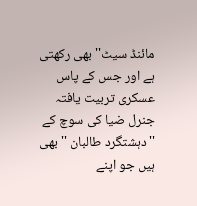مائنڈ سیٹ'' بھی رکھتی ہے اور جس کے پاس عسکری تربیت یافتہ جنرل ضیا کی سوچ کے ''دہشتگرد طالبان ''بھی ہیں جو اپنے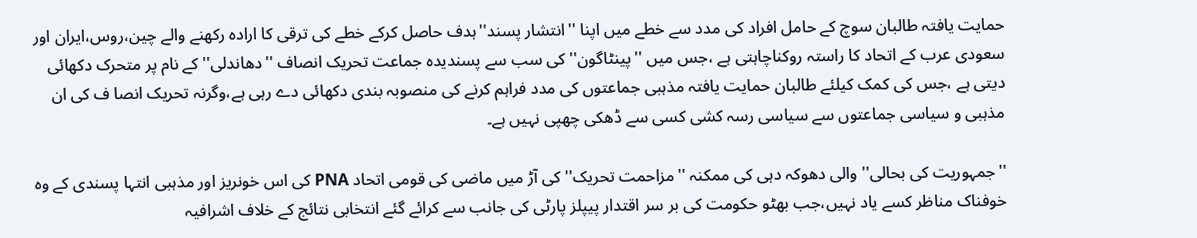حمایت یافتہ طالبان سوچ کے حامل افراد کی مدد سے خطے میں اپنا ''انتشار پسند''ہدف حاصل کرکے خطے کی ترقی کا ارادہ رکھنے والے چین،روس،ایران اور سعودی عرب کے اتحاد کا راستہ روکناچاہتی ہے ،جس میں ''پینٹاگون'' کی سب سے پسندیدہ جماعت تحریک انصاف ''دھاندلی'' کے نام پر متحرک دکھائی دیتی ہے ،جس کی کمک کیلئے طالبان حمایت یافتہ مذہبی جماعتوں کی مدد فراہم کرنے کی منصوبہ بندی دکھائی دے رہی ہے،وگرنہ تحریک انصا ف کی ان مذہبی و سیاسی جماعتوں سے سیاسی رسہ کشی کسی سے ڈھکی چھپی نہیں ہے۔

''جمہوریت کی بحالی'' والی دھوکہ دہی کی ممکنہ ''مزاحمت تحریک'' کی آڑ میں ماضی کی قومی اتحاد PNA کی اس خونریز اور مذہبی انتہا پسندی کے وہ خوفناک مناظر کسے یاد نہیں،جب بھٹو حکومت کی بر سر اقتدار پیپلز پارٹی کی جانب سے کرائے گئے انتخابی نتائج کے خلاف اشرافیہ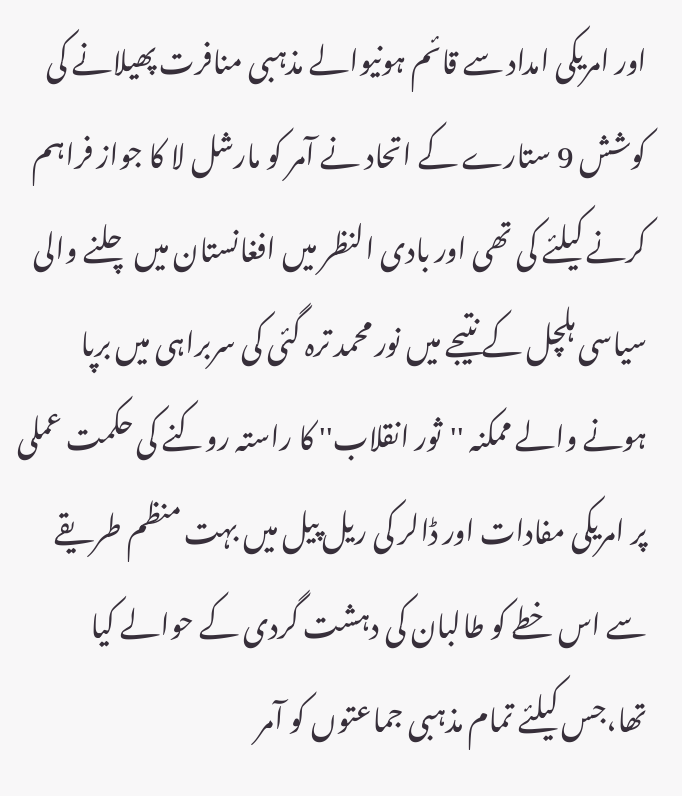اور امریکی امداد سے قائم ہونیوالے مذہبی منافرت پھیلانے کی کوشش 9 ستارے کے اتحاد نے آمر کو مارشل لا کا جواز فراہم کرنے کیلئے کی تھی اور بادی النظر میں افغانستان میں چلنے والی سیاسی ہلچل کے نتیجے میں نور محمد ترہ گئی کی سربراہی میں برپا ہونے والے ممکنہ ''ثور انقلاب'' کا راستہ روکنے کی حکمت عملی پر امریکی مفادات اور ڈالر کی ریل پیل میں بہت منظم طریقے سے اس خطے کو طالبان کی دہشت گردی کے حوالے کیا تھا،جس کیلئے تمام مذہبی جماعتوں کو آمر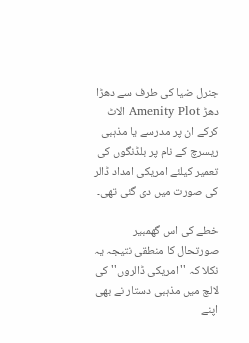جنرل ضیا کی طرف سے دھڑا دھڑ Amenity Plot الاٹ کرکے ان پر مدرسے یا مذہبی ریسرچ کے نام پر بلڈنگوں کی تعمیر کیلئے امریکی امداد ڈالر کی صورت میں دی گئی تھی۔

خطے کی اس گھمبیر صورتحال کا منطقی نتیجہ یہ نکلا کہ ''امریکی ڈالروں'' کی لالچ میں مذہبی دستار نے بھی اپنے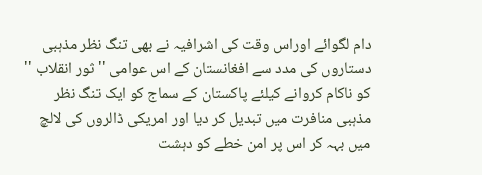دام لگوائے اوراس وقت کی اشرافیہ نے بھی تنگ نظر مذہبی دستاروں کی مدد سے افغانستان کے اس عوامی ''ثور انقلاب '' کو ناکام کروانے کیلئے پاکستان کے سماج کو ایک تنگ نظر مذہبی منافرت میں تبدیل کر دیا اور امریکی ڈالروں کی لالچ میں بہہ کر اس پر امن خطے کو دہشت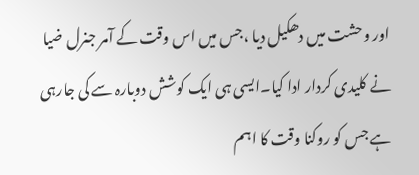اور وحشت میں دھکیل دیا ،جس میں اس وقت کے آمر جنرل ضیا نے کلیدی کردار ادا کیا۔ایسی ہی ایک کوشش دوبارہ سے کی جارہی ہے جس کو روکنا وقت کا اہم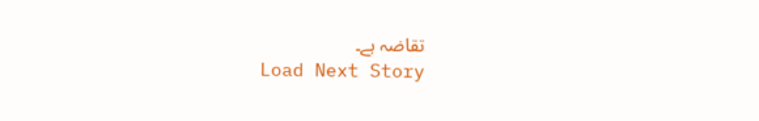تقاضہ ہے۔
Load Next Story